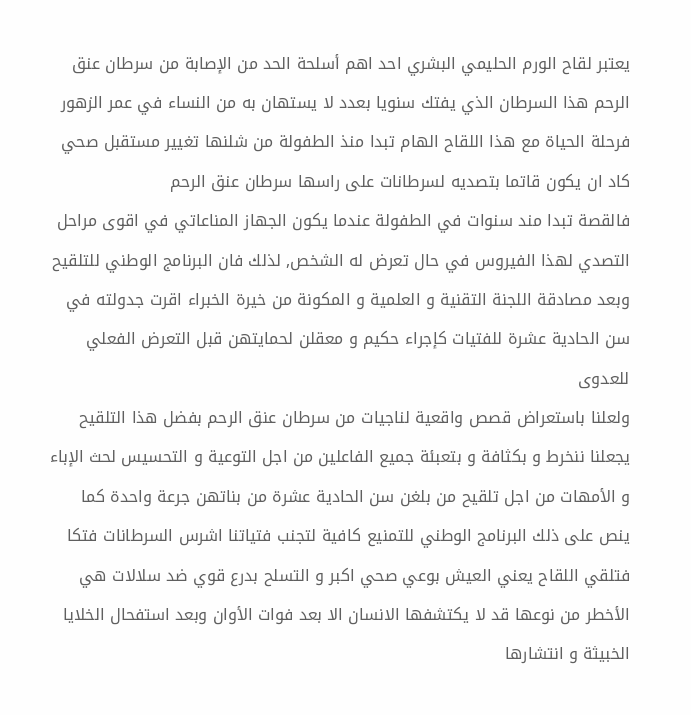يعتبر لقاح الورم الحليمي البشري احد اهم أسلحة الحد من الإصابة من سرطان عنق الرحم هذا السرطان الذي يفتك سنويا بعدد لا يستهان به من النساء في عمر الزهور فرحلة الحياة مع هذا اللقاح الهام تبدا منذ الطفولة من شلنها تغيير مستقبل صحي كاد ان يكون قاتما بتصديه لسرطانات على راسها سرطان عنق الرحم
فالقصة تبدا مند سنوات في الطفولة عندما يكون الجهاز المناعاتي في اقوى مراحل التصدي لهذا الفيروس في حال تعرض له الشخص, لذلك فان البرنامج الوطني للتلقيح وبعد مصادقة اللجنة التقنية و العلمية و المكونة من خيرة الخبراء اقرت جدولته في سن الحادية عشرة للفتيات كإجراء حكيم و معقلن لحمايتهن قبل التعرض الفعلي للعدوى
ولعلنا باستعراض قصص واقعية لناجيات من سرطان عنق الرحم بفضل هذا التلقيح يجعلنا ننخرط و بكثافة و بتعبئة جميع الفاعلين من اجل التوعية و التحسيس لحث الإباء و الأمهات من اجل تلقيح من بلغن سن الحادية عشرة من بناتهن جرعة واحدة كما ينص على ذلك البرنامج الوطني للتمنيع كافية لتجنب فتياتنا اشرس السرطانات فتكا فتلقي اللقاح يعني العيش بوعي صحي اكبر و التسلح بدرع قوي ضد سلالات هي الأخطر من نوعها قد لا يكتشفها الانسان الا بعد فوات الأوان وبعد استفحال الخلايا الخبيثة و انتشارها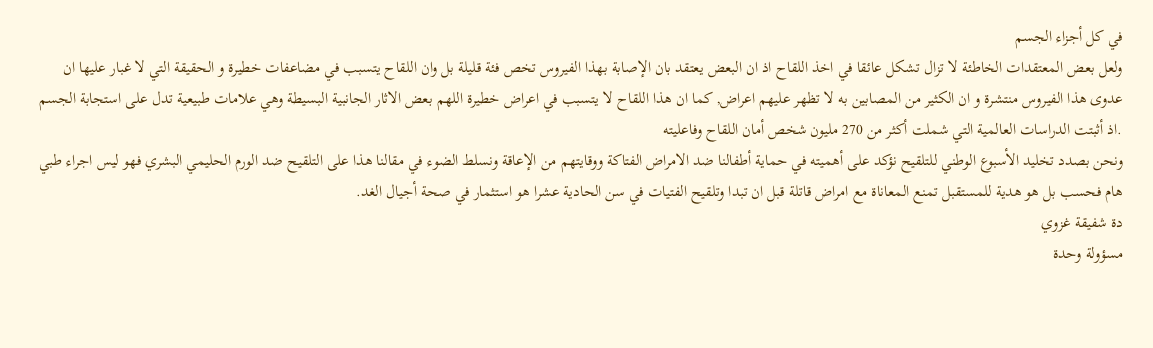في كل أجزاء الجسم
ولعل بعض المعتقدات الخاطئة لا تزال تشكل عائقا في اخذ اللقاح اذ ان البعض يعتقد بان الإصابة بهذا الفيروس تخص فئة قليلة بل وان اللقاح يتسبب في مضاعفات خطيرة و الحقيقة التي لا غبار عليها ان عدوى هذا الفيروس منتشرة و ان الكثير من المصابين به لا تظهر عليهم اعراض, كما ان هذا اللقاح لا يتسبب في اعراض خطيرة اللهم بعض الاثار الجانبية البسيطة وهي علامات طبيعية تدل على استجابة الجسم .اذ أثبتت الدراسات العالمية التي شملت أكثر من 270 مليون شخص أمان اللقاح وفاعليته
ونحن بصدد تخليد الأسبوع الوطني للتلقيح نؤكد على أهميته في حماية أطفالنا ضد الامراض الفتاكة ووقايتهم من الإعاقة ونسلط الضوء في مقالنا هذا على التلقيح ضد الورم الحليمي البشري فهو ليس اجراء طبي هام فحسب بل هو هدية للمستقبل تمنع المعاناة مع امراض قاتلة قبل ان تبدا وتلقيح الفتيات في سن الحادية عشرا هو استثمار في صحة أجيال الغد.
دة شفيقة غزوي
مسؤولة وحدة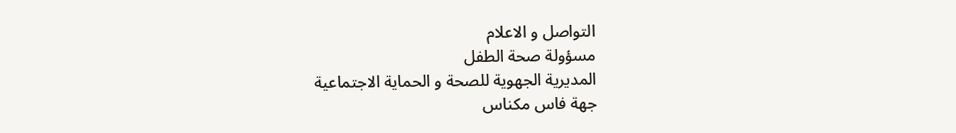التواصل و الاعلام
مسؤولة صحة الطفل
المديرية الجهوية للصحة و الحماية الاجتماعية
جهة فاس مكناس